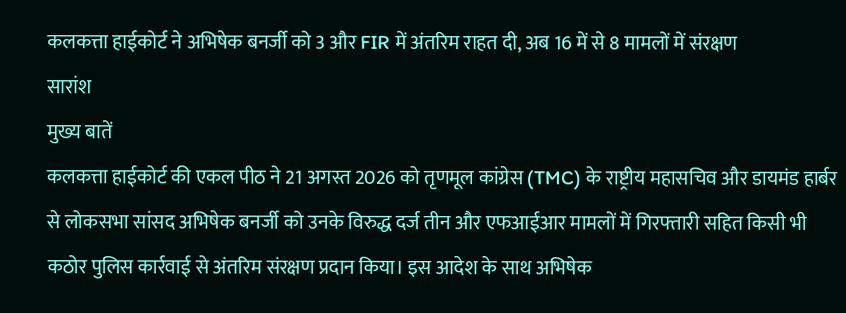कलकत्ता हाईकोर्ट ने अभिषेक बनर्जी को 3 और FIR में अंतरिम राहत दी, अब 16 में से 8 मामलों में संरक्षण
सारांश
मुख्य बातें
कलकत्ता हाईकोर्ट की एकल पीठ ने 21 अगस्त 2026 को तृणमूल कांग्रेस (TMC) के राष्ट्रीय महासचिव और डायमंड हार्बर से लोकसभा सांसद अभिषेक बनर्जी को उनके विरुद्ध दर्ज तीन और एफआईआर मामलों में गिरफ्तारी सहित किसी भी कठोर पुलिस कार्रवाई से अंतरिम संरक्षण प्रदान किया। इस आदेश के साथ अभिषेक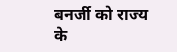बनर्जी को राज्य के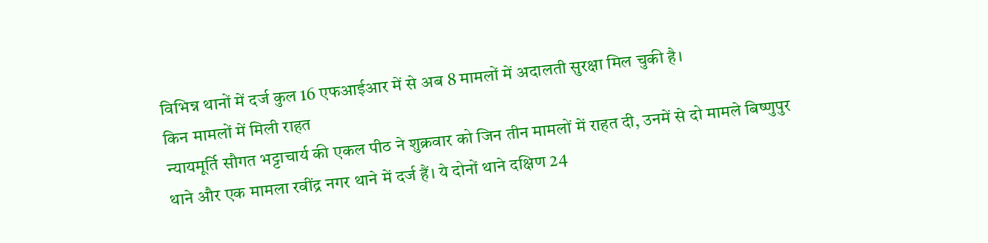विभिन्न थानों में दर्ज कुल 16 एफआईआर में से अब 8 मामलों में अदालती सुरक्षा मिल चुकी है।
किन मामलों में मिली राहत
न्यायमूर्ति सौगत भट्टाचार्य की एकल पीठ ने शुक्रवार को जिन तीन मामलों में राहत दी, उनमें से दो मामले बिष्णुपुर थाने और एक मामला रवींद्र नगर थाने में दर्ज हैं। ये दोनों थाने दक्षिण 24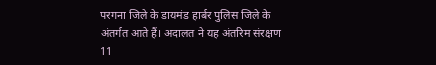परगना जिले के डायमंड हार्बर पुलिस जिले के अंतर्गत आते हैं। अदालत ने यह अंतरिम संरक्षण 11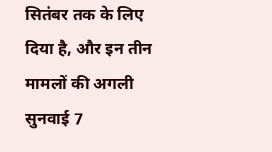सितंबर तक के लिए दिया है, और इन तीन मामलों की अगली सुनवाई 7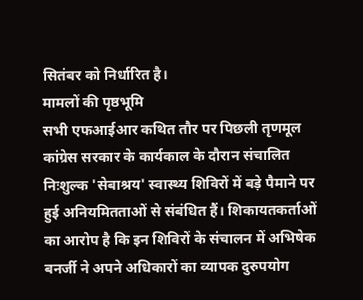सितंबर को निर्धारित है।
मामलों की पृष्ठभूमि
सभी एफआईआर कथित तौर पर पिछली तृणमूल कांग्रेस सरकार के कार्यकाल के दौरान संचालित निःशुल्क 'सेबाश्रय' स्वास्थ्य शिविरों में बड़े पैमाने पर हुई अनियमितताओं से संबंधित हैं। शिकायतकर्ताओं का आरोप है कि इन शिविरों के संचालन में अभिषेक बनर्जी ने अपने अधिकारों का व्यापक दुरुपयोग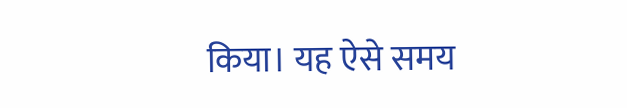किया। यह ऐसे समय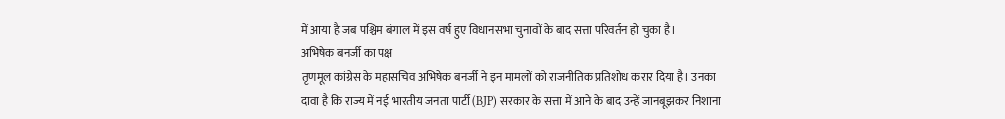में आया है जब पश्चिम बंगाल में इस वर्ष हुए विधानसभा चुनावों के बाद सत्ता परिवर्तन हो चुका है।
अभिषेक बनर्जी का पक्ष
तृणमूल कांग्रेस के महासचिव अभिषेक बनर्जी ने इन मामलों को राजनीतिक प्रतिशोध करार दिया है। उनका दावा है कि राज्य में नई भारतीय जनता पार्टी (BJP) सरकार के सत्ता में आने के बाद उन्हें जानबूझकर निशाना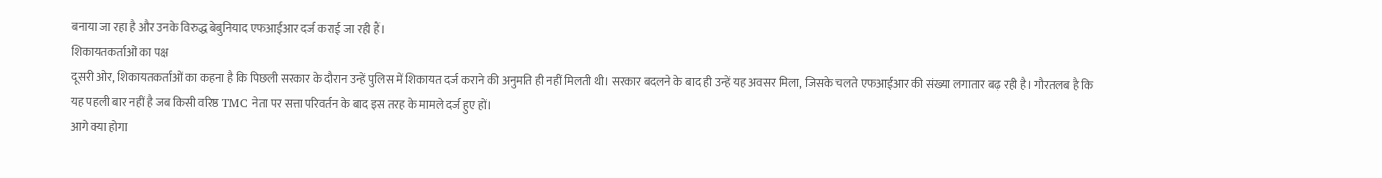बनाया जा रहा है और उनके विरुद्ध बेबुनियाद एफआईआर दर्ज कराई जा रही हैं।
शिकायतकर्ताओं का पक्ष
दूसरी ओर, शिकायतकर्ताओं का कहना है कि पिछली सरकार के दौरान उन्हें पुलिस में शिकायत दर्ज कराने की अनुमति ही नहीं मिलती थी। सरकार बदलने के बाद ही उन्हें यह अवसर मिला, जिसके चलते एफआईआर की संख्या लगातार बढ़ रही है। गौरतलब है कि यह पहली बार नहीं है जब किसी वरिष्ठ TMC नेता पर सत्ता परिवर्तन के बाद इस तरह के मामले दर्ज हुए हों।
आगे क्या होगा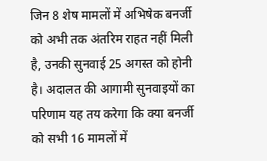जिन 8 शेष मामलों में अभिषेक बनर्जी को अभी तक अंतरिम राहत नहीं मिली है, उनकी सुनवाई 25 अगस्त को होनी है। अदालत की आगामी सुनवाइयों का परिणाम यह तय करेगा कि क्या बनर्जी को सभी 16 मामलों में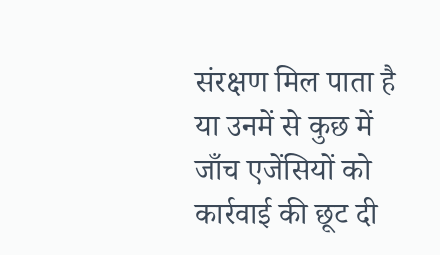संरक्षण मिल पाता है या उनमें से कुछ में जाँच एजेंसियों को कार्रवाई की छूट दी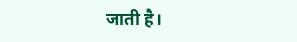जाती है।